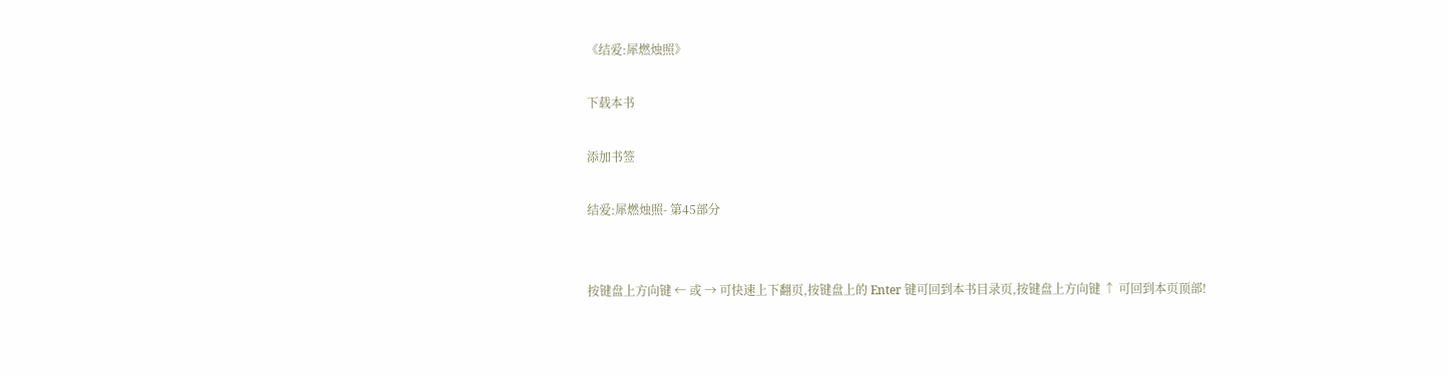《结爱:犀燃烛照》

下载本书

添加书签

结爱:犀燃烛照- 第45部分


按键盘上方向键 ← 或 → 可快速上下翻页,按键盘上的 Enter 键可回到本书目录页,按键盘上方向键 ↑ 可回到本页顶部!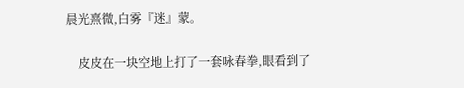晨光熹微,白雾『迷』蒙。

    皮皮在一块空地上打了一套咏春拳,眼看到了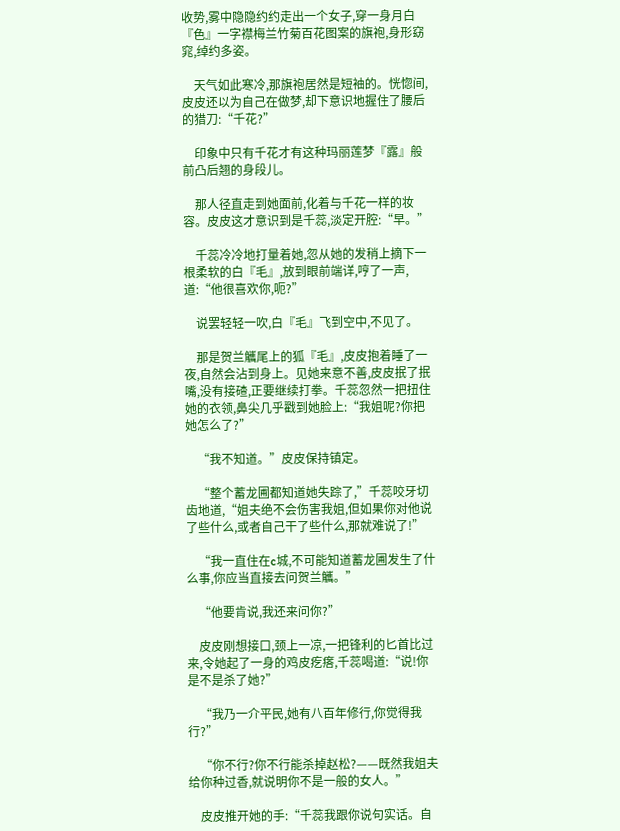收势,雾中隐隐约约走出一个女子,穿一身月白『色』一字襟梅兰竹菊百花图案的旗袍,身形窈窕,绰约多姿。

    天气如此寒冷,那旗袍居然是短袖的。恍惚间,皮皮还以为自己在做梦,却下意识地握住了腰后的猎刀:“千花?”

    印象中只有千花才有这种玛丽莲梦『露』般前凸后翘的身段儿。

    那人径直走到她面前,化着与千花一样的妆容。皮皮这才意识到是千蕊,淡定开腔:“早。”

    千蕊冷冷地打量着她,忽从她的发稍上摘下一根柔软的白『毛』,放到眼前端详,哼了一声,道:“他很喜欢你,呃?”

    说罢轻轻一吹,白『毛』飞到空中,不见了。

    那是贺兰觿尾上的狐『毛』,皮皮抱着睡了一夜,自然会沾到身上。见她来意不善,皮皮抿了抿嘴,没有接碴,正要继续打拳。千蕊忽然一把扭住她的衣领,鼻尖几乎戳到她脸上:“我姐呢?你把她怎么了?”

    “我不知道。”皮皮保持镇定。

    “整个蓄龙圃都知道她失踪了,”千蕊咬牙切齿地道,“姐夫绝不会伤害我姐,但如果你对他说了些什么,或者自己干了些什么,那就难说了!”

    “我一直住在c城,不可能知道蓄龙圃发生了什么事,你应当直接去问贺兰觿。”

    “他要肯说,我还来问你?”

    皮皮刚想接口,颈上一凉,一把锋利的匕首比过来,令她起了一身的鸡皮疙瘩,千蕊喝道:“说!你是不是杀了她?”

    “我乃一介平民,她有八百年修行,你觉得我行?”

    “你不行?你不行能杀掉赵松?——既然我姐夫给你种过香,就说明你不是一般的女人。”

    皮皮推开她的手:“千蕊我跟你说句实话。自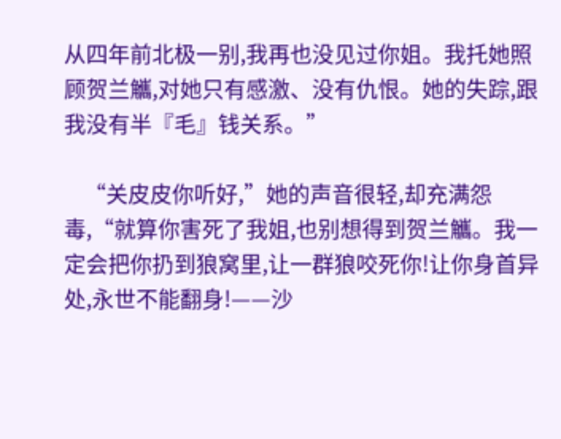从四年前北极一别,我再也没见过你姐。我托她照顾贺兰觿,对她只有感激、没有仇恨。她的失踪,跟我没有半『毛』钱关系。”

    “关皮皮你听好,”她的声音很轻,却充满怨毒,“就算你害死了我姐,也别想得到贺兰觿。我一定会把你扔到狼窝里,让一群狼咬死你!让你身首异处,永世不能翻身!——沙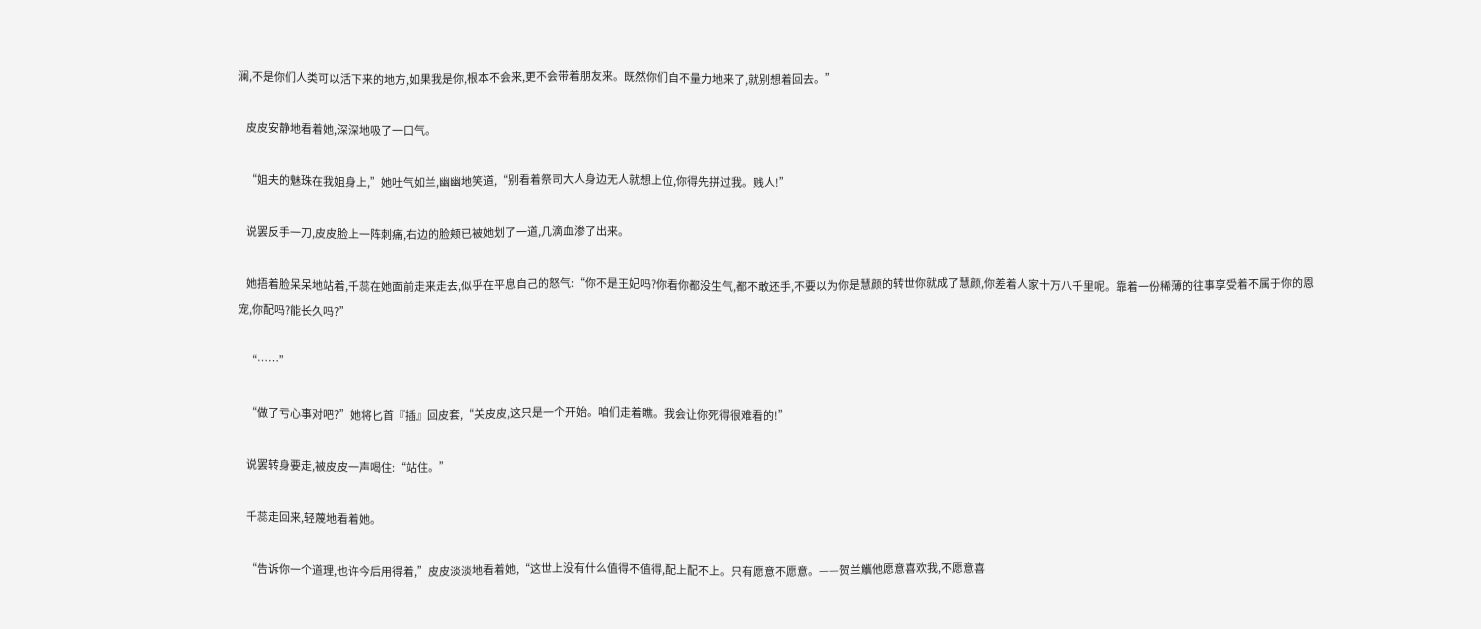澜,不是你们人类可以活下来的地方,如果我是你,根本不会来,更不会带着朋友来。既然你们自不量力地来了,就别想着回去。”

    皮皮安静地看着她,深深地吸了一口气。

    “姐夫的魅珠在我姐身上,”她吐气如兰,幽幽地笑道,“别看着祭司大人身边无人就想上位,你得先拼过我。贱人!”

    说罢反手一刀,皮皮脸上一阵刺痛,右边的脸颊已被她划了一道,几滴血渗了出来。

    她捂着脸呆呆地站着,千蕊在她面前走来走去,似乎在平息自己的怒气:“你不是王妃吗?你看你都没生气,都不敢还手,不要以为你是慧颜的转世你就成了慧颜,你差着人家十万八千里呢。靠着一份稀薄的往事享受着不属于你的恩宠,你配吗?能长久吗?”

    “……”

    “做了亏心事对吧?”她将匕首『插』回皮套,“关皮皮,这只是一个开始。咱们走着瞧。我会让你死得很难看的!”

    说罢转身要走,被皮皮一声喝住:“站住。”

    千蕊走回来,轻蔑地看着她。

    “告诉你一个道理,也许今后用得着,”皮皮淡淡地看着她,“这世上没有什么值得不值得,配上配不上。只有愿意不愿意。——贺兰觿他愿意喜欢我,不愿意喜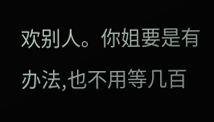欢别人。你姐要是有办法,也不用等几百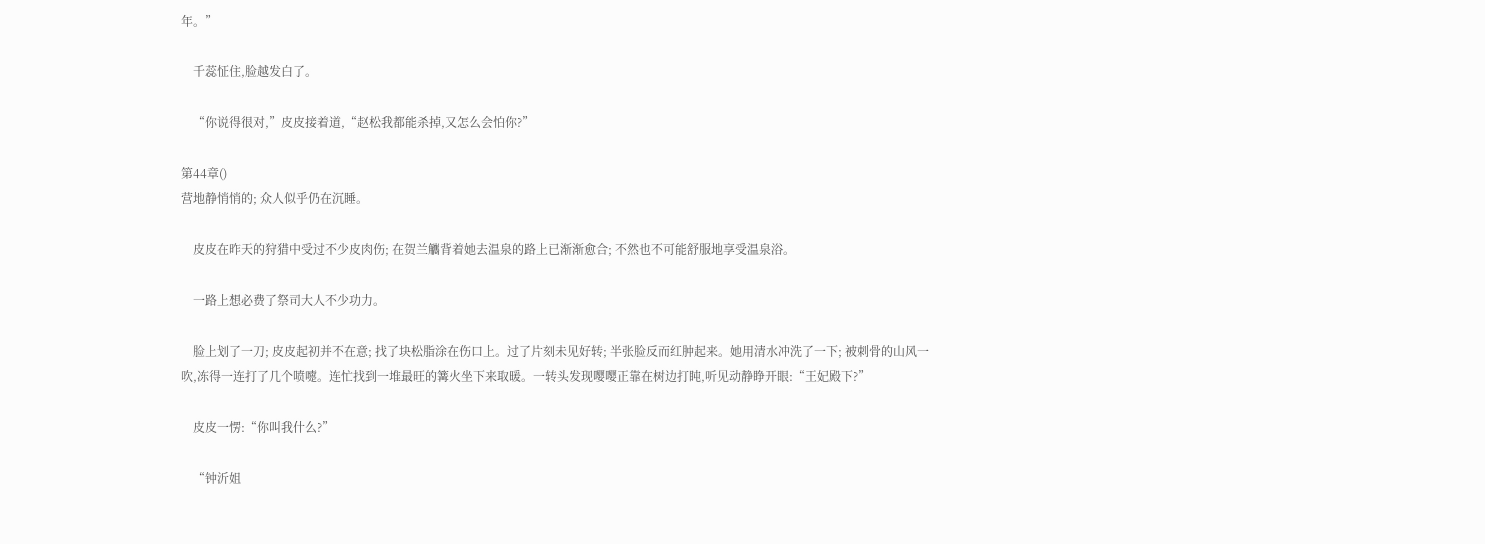年。”

    千蕊怔住,脸越发白了。

    “你说得很对,”皮皮接着道,“赵松我都能杀掉,又怎么会怕你?”

第44章()
营地静悄悄的; 众人似乎仍在沉睡。

    皮皮在昨天的狩猎中受过不少皮肉伤; 在贺兰觿背着她去温泉的路上已渐渐愈合; 不然也不可能舒服地享受温泉浴。

    一路上想必费了祭司大人不少功力。

    脸上划了一刀; 皮皮起初并不在意; 找了块松脂涂在伤口上。过了片刻未见好转; 半张脸反而红肿起来。她用清水冲洗了一下; 被刺骨的山风一吹,冻得一连打了几个喷嚏。连忙找到一堆最旺的篝火坐下来取暖。一转头发现嘤嘤正靠在树边打盹,听见动静睁开眼:“王妃殿下?”

    皮皮一愣:“你叫我什么?”

    “钟沂姐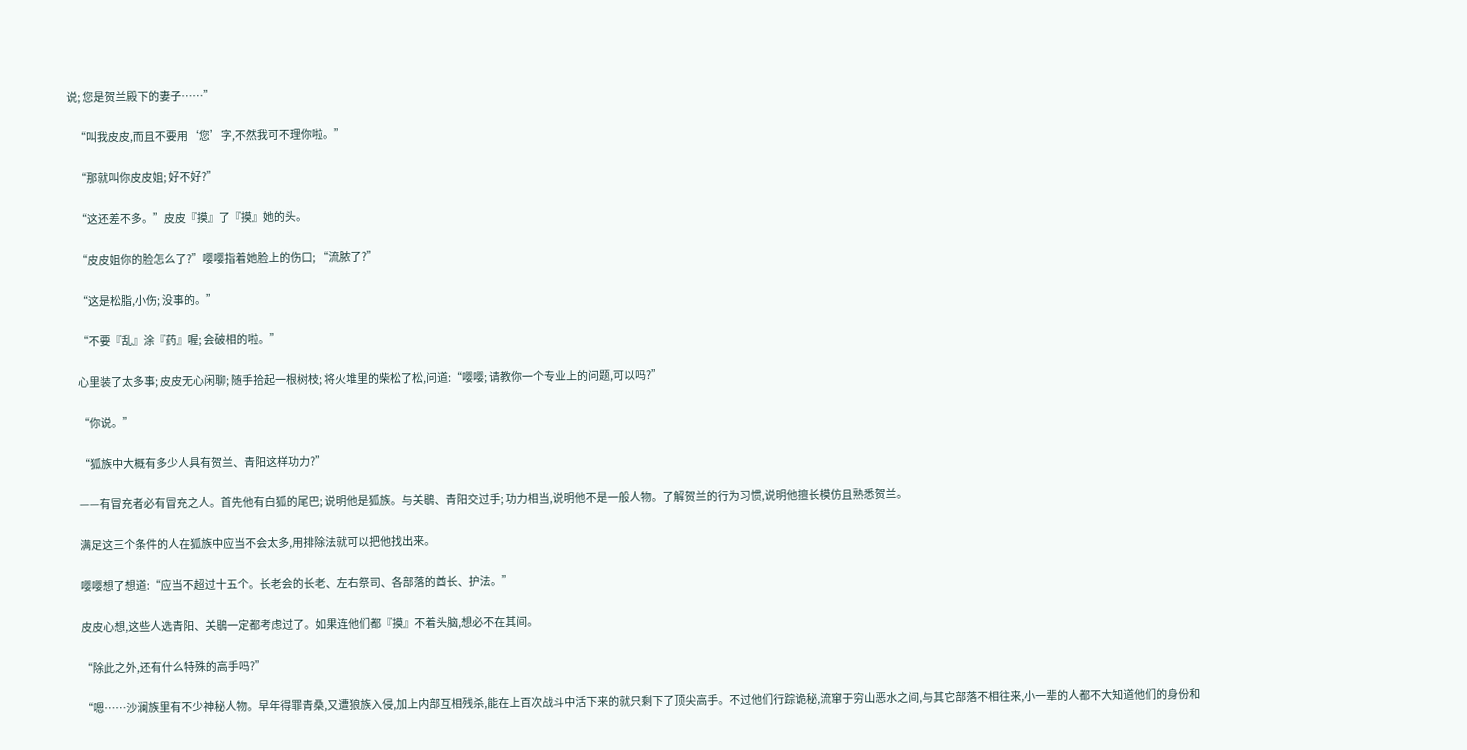说; 您是贺兰殿下的妻子……”

    “叫我皮皮,而且不要用‘您’字,不然我可不理你啦。”

    “那就叫你皮皮姐; 好不好?”

    “这还差不多。”皮皮『摸』了『摸』她的头。

    “皮皮姐你的脸怎么了?”嘤嘤指着她脸上的伤口; “流脓了?”

    “这是松脂,小伤; 没事的。”

    “不要『乱』涂『药』喔; 会破相的啦。”

    心里装了太多事; 皮皮无心闲聊; 随手拾起一根树枝; 将火堆里的柴松了松,问道:“嘤嘤; 请教你一个专业上的问题,可以吗?”

    “你说。”

    “狐族中大概有多少人具有贺兰、青阳这样功力?”

    ——有冒充者必有冒充之人。首先他有白狐的尾巴; 说明他是狐族。与关鶡、青阳交过手; 功力相当,说明他不是一般人物。了解贺兰的行为习惯,说明他擅长模仿且熟悉贺兰。

    满足这三个条件的人在狐族中应当不会太多,用排除法就可以把他找出来。

    嘤嘤想了想道:“应当不超过十五个。长老会的长老、左右祭司、各部落的酋长、护法。”

    皮皮心想,这些人选青阳、关鶡一定都考虑过了。如果连他们都『摸』不着头脑,想必不在其间。

    “除此之外,还有什么特殊的高手吗?”

    “嗯……沙澜族里有不少神秘人物。早年得罪青桑,又遭狼族入侵,加上内部互相残杀,能在上百次战斗中活下来的就只剩下了顶尖高手。不过他们行踪诡秘,流窜于穷山恶水之间,与其它部落不相往来,小一辈的人都不大知道他们的身份和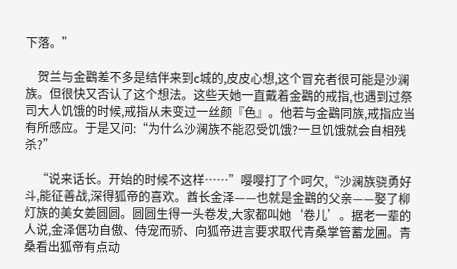下落。”

    贺兰与金鸐差不多是结伴来到c城的,皮皮心想,这个冒充者很可能是沙澜族。但很快又否认了这个想法。这些天她一直戴着金鸐的戒指,也遇到过祭司大人饥饿的时候,戒指从未变过一丝颜『色』。他若与金鸐同族,戒指应当有所感应。于是又问:“为什么沙澜族不能忍受饥饿?一旦饥饿就会自相残杀?”

    “说来话长。开始的时候不这样……”嘤嘤打了个呵欠,“沙澜族骁勇好斗,能征善战,深得狐帝的喜欢。酋长金泽——也就是金鸐的父亲——娶了柳灯族的美女姜圆圆。圆圆生得一头卷发,大家都叫她‘卷儿’。据老一辈的人说,金泽倨功自傲、侍宠而骄、向狐帝进言要求取代青桑掌管蓄龙圃。青桑看出狐帝有点动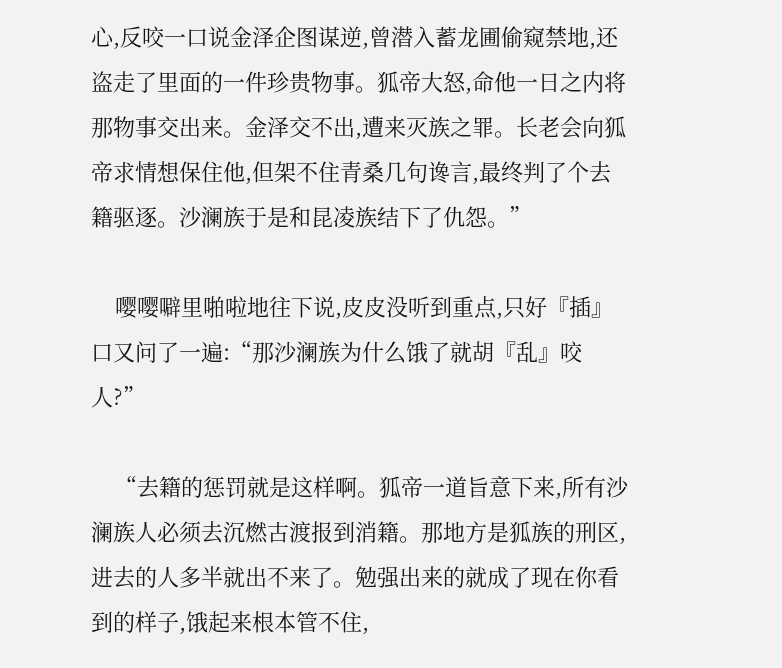心,反咬一口说金泽企图谋逆,曾潜入蓄龙圃偷窥禁地,还盗走了里面的一件珍贵物事。狐帝大怒,命他一日之内将那物事交出来。金泽交不出,遭来灭族之罪。长老会向狐帝求情想保住他,但架不住青桑几句谗言,最终判了个去籍驱逐。沙澜族于是和昆凌族结下了仇怨。”

    嘤嘤噼里啪啦地往下说,皮皮没听到重点,只好『插』口又问了一遍:“那沙澜族为什么饿了就胡『乱』咬人?”

    “去籍的惩罚就是这样啊。狐帝一道旨意下来,所有沙澜族人必须去沉燃古渡报到消籍。那地方是狐族的刑区,进去的人多半就出不来了。勉强出来的就成了现在你看到的样子,饿起来根本管不住,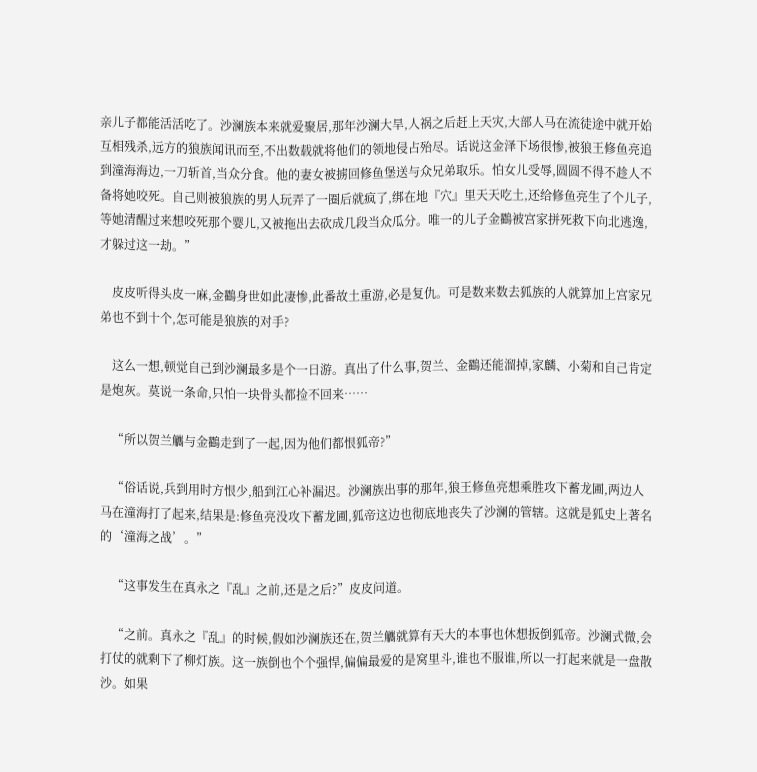亲儿子都能活活吃了。沙澜族本来就爱聚居,那年沙澜大旱,人祸之后赶上天灾,大部人马在流徒途中就开始互相残杀,远方的狼族闻讯而至,不出数载就将他们的领地侵占殆尽。话说这金泽下场很惨,被狼王修鱼亮追到潼海海边,一刀斩首,当众分食。他的妻女被掳回修鱼堡送与众兄弟取乐。怕女儿受辱,圆圆不得不趁人不备将她咬死。自己则被狼族的男人玩弄了一圈后就疯了,绑在地『穴』里天天吃土,还给修鱼亮生了个儿子,等她清醒过来想咬死那个婴儿,又被拖出去砍成几段当众瓜分。唯一的儿子金鸐被宫家拼死救下向北逃逸,才躲过这一劫。”

    皮皮听得头皮一麻,金鸐身世如此凄惨,此番故土重游,必是复仇。可是数来数去狐族的人就算加上宫家兄弟也不到十个,怎可能是狼族的对手?

    这么一想,顿觉自己到沙澜最多是个一日游。真出了什么事,贺兰、金鸐还能溜掉,家麟、小菊和自己肯定是炮灰。莫说一条命,只怕一块骨头都捡不回来……

    “所以贺兰觿与金鸐走到了一起,因为他们都恨狐帝?”

    “俗话说,兵到用时方恨少,船到江心补漏迟。沙澜族出事的那年,狼王修鱼亮想乘胜攻下蓄龙圃,两边人马在潼海打了起来,结果是:修鱼亮没攻下蓄龙圃,狐帝这边也彻底地丧失了沙澜的管辖。这就是狐史上著名的‘潼海之战’。”

    “这事发生在真永之『乱』之前,还是之后?”皮皮问道。

    “之前。真永之『乱』的时候,假如沙澜族还在,贺兰觿就算有天大的本事也休想扳倒狐帝。沙澜式微,会打仗的就剩下了柳灯族。这一族倒也个个强悍,偏偏最爱的是窝里斗,谁也不服谁,所以一打起来就是一盘散沙。如果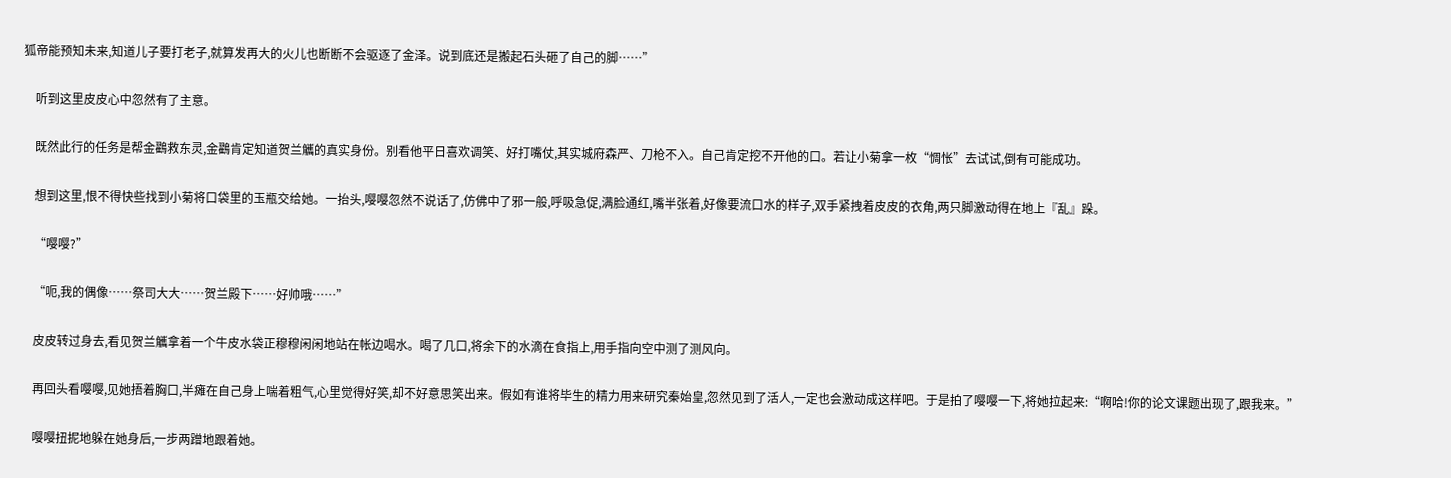狐帝能预知未来,知道儿子要打老子,就算发再大的火儿也断断不会驱逐了金泽。说到底还是搬起石头砸了自己的脚……”

    听到这里皮皮心中忽然有了主意。

    既然此行的任务是帮金鸐救东灵,金鸐肯定知道贺兰觿的真实身份。别看他平日喜欢调笑、好打嘴仗,其实城府森严、刀枪不入。自己肯定挖不开他的口。若让小菊拿一枚“惆怅”去试试,倒有可能成功。

    想到这里,恨不得快些找到小菊将口袋里的玉瓶交给她。一抬头,嘤嘤忽然不说话了,仿佛中了邪一般,呼吸急促,满脸通红,嘴半张着,好像要流口水的样子,双手紧拽着皮皮的衣角,两只脚激动得在地上『乱』跺。

    “嘤嘤?”

    “呃,我的偶像……祭司大大……贺兰殿下……好帅哦……”

    皮皮转过身去,看见贺兰觿拿着一个牛皮水袋正穆穆闲闲地站在帐边喝水。喝了几口,将余下的水滴在食指上,用手指向空中测了测风向。

    再回头看嘤嘤,见她捂着胸口,半瘫在自己身上喘着粗气,心里觉得好笑,却不好意思笑出来。假如有谁将毕生的精力用来研究秦始皇,忽然见到了活人,一定也会激动成这样吧。于是拍了嘤嘤一下,将她拉起来:“啊哈!你的论文课题出现了,跟我来。”

    嘤嘤扭抳地躲在她身后,一步两蹭地跟着她。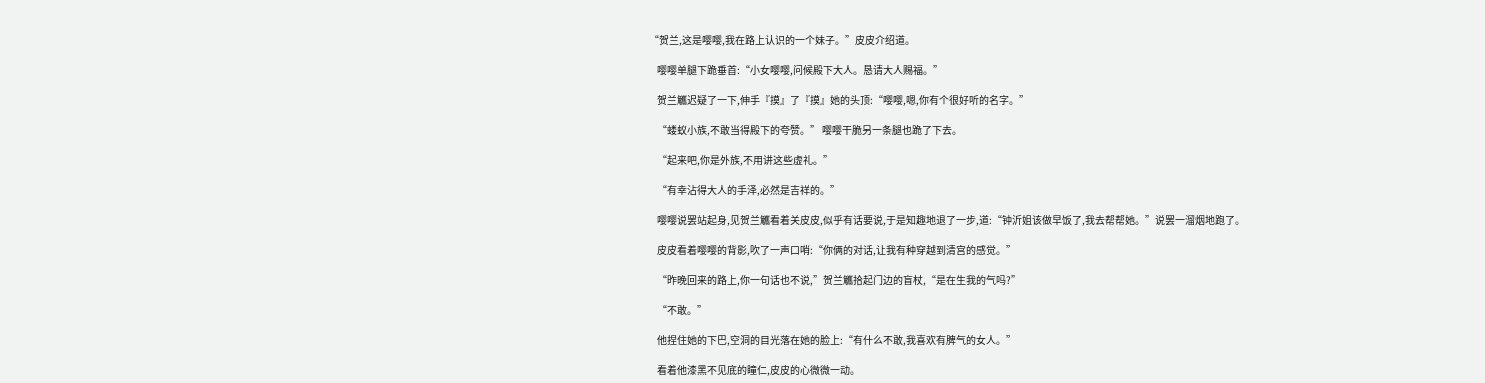“贺兰,这是嘤嘤,我在路上认识的一个妹子。”皮皮介绍道。

    嘤嘤单腿下跪垂首:“小女嘤嘤,问候殿下大人。恳请大人赐福。”

    贺兰觿迟疑了一下,伸手『摸』了『摸』她的头顶:“嘤嘤,嗯,你有个很好听的名字。”

    “蝼蚁小族,不敢当得殿下的夸赞。” 嘤嘤干脆另一条腿也跪了下去。

    “起来吧,你是外族,不用讲这些虚礼。”

    “有幸沾得大人的手泽,必然是吉祥的。”

    嘤嘤说罢站起身,见贺兰觿看着关皮皮,似乎有话要说,于是知趣地退了一步,道:“钟沂姐该做早饭了,我去帮帮她。”说罢一溜烟地跑了。

    皮皮看着嘤嘤的背影,吹了一声口哨:“你俩的对话,让我有种穿越到清宫的感觉。”

    “昨晚回来的路上,你一句话也不说,”贺兰觿拾起门边的盲杖,“是在生我的气吗?”

    “不敢。”

    他捏住她的下巴,空洞的目光落在她的脸上:“有什么不敢,我喜欢有脾气的女人。”

    看着他漆黑不见底的瞳仁,皮皮的心微微一动。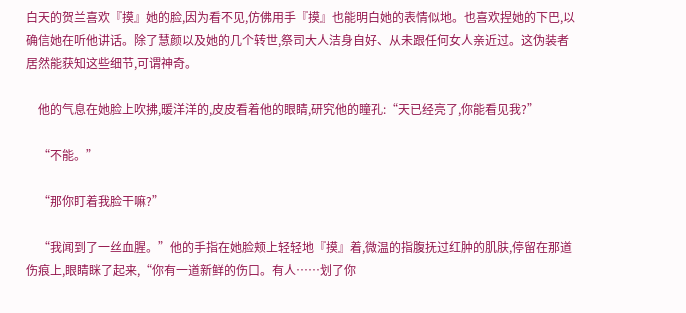白天的贺兰喜欢『摸』她的脸,因为看不见,仿佛用手『摸』也能明白她的表情似地。也喜欢捏她的下巴,以确信她在听他讲话。除了慧颜以及她的几个转世,祭司大人洁身自好、从未跟任何女人亲近过。这伪装者居然能获知这些细节,可谓神奇。

    他的气息在她脸上吹拂,暖洋洋的,皮皮看着他的眼睛,研究他的瞳孔:“天已经亮了,你能看见我?”

    “不能。”

    “那你盯着我脸干嘛?”

    “我闻到了一丝血腥。”他的手指在她脸颊上轻轻地『摸』着,微温的指腹抚过红肿的肌肤,停留在那道伤痕上,眼睛眯了起来,“你有一道新鲜的伤口。有人……划了你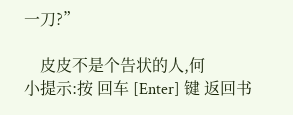一刀?”

    皮皮不是个告状的人,何
小提示:按 回车 [Enter] 键 返回书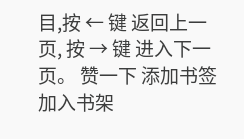目,按 ← 键 返回上一页, 按 → 键 进入下一页。 赞一下 添加书签加入书架